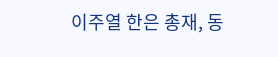이주열 한은 총재, 동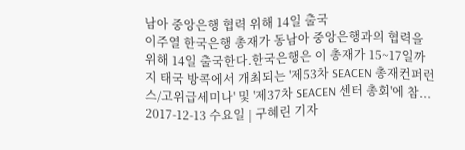남아 중앙은행 협력 위해 14일 출국
이주열 한국은행 총재가 동남아 중앙은행과의 협력을 위해 14일 출국한다.한국은행은 이 총재가 15~17일까지 태국 방콕에서 개최되는 '제53차 SEACEN 총재컨퍼런스/고위급세미나' 및 '제37차 SEACEN 센터 총회'에 참...
2017-12-13 수요일 | 구혜린 기자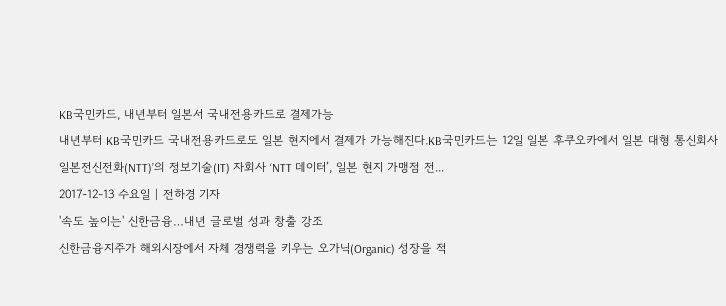KB국민카드, 내년부터 일본서 국내전용카드로 결제가능
내년부터 KB국민카드 국내전용카드로도 일본 현지에서 결제가 가능해진다.KB국민카드는 12일 일본 후쿠오카에서 일본 대형 통신회사 일본전신전화(NTT)’의 정보기술(IT) 자회사 ‘NTT 데이터’, 일본 현지 가맹점 전...
2017-12-13 수요일 | 전하경 기자
'속도 높이는' 신한금융…내년 글로벌 성과 창출 강조
신한금융지주가 해외시장에서 자체 경쟁력을 키우는 오가닉(Organic) 성장을 적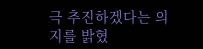극 추진하겠다는 의지를 밝혔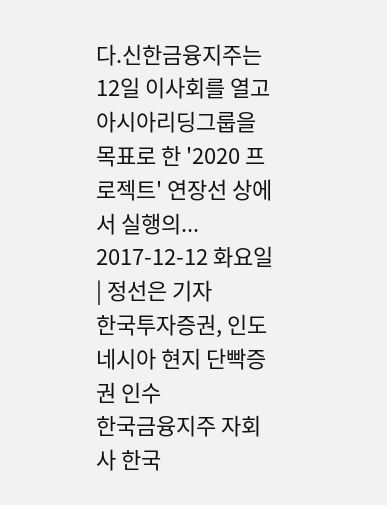다.신한금융지주는 12일 이사회를 열고 아시아리딩그룹을 목표로 한 '2020 프로젝트' 연장선 상에서 실행의...
2017-12-12 화요일 | 정선은 기자
한국투자증권, 인도네시아 현지 단빡증권 인수
한국금융지주 자회사 한국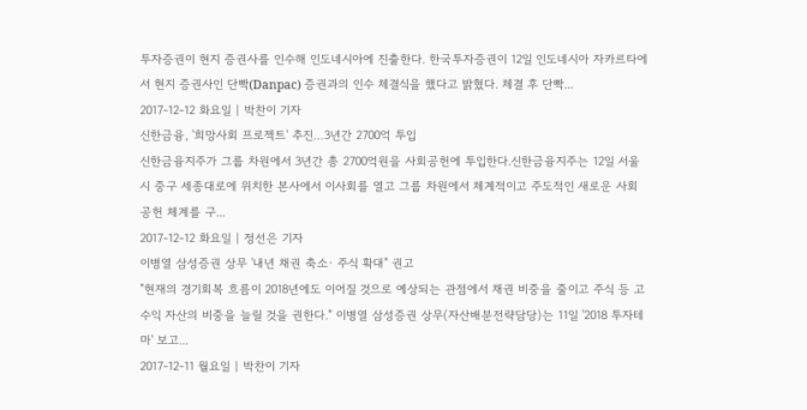투자증권이 현지 증권사를 인수해 인도네시아에 진출한다. 한국투자증권이 12일 인도네시아 자카르타에서 현지 증권사인 단빡(Danpac) 증권과의 인수 체결식을 했다고 밝혔다. 체결 후 단빡...
2017-12-12 화요일 | 박찬이 기자
신한금융, '희망사회 프로젝트' 추진…3년간 2700억 투입
신한금융지주가 그룹 차원에서 3년간 총 2700억원을 사회공헌에 투입한다.신한금융지주는 12일 서울시 중구 세종대로에 위치한 본사에서 이사회를 열고 그룹 차원에서 체계적이고 주도적인 새로운 사회공헌 체계를 구...
2017-12-12 화요일 | 정선은 기자
이병열 삼성증권 상무 '내년 채권 축소· 주식 확대" 권고
"현재의 경기회복 흐름이 2018년에도 이어질 것으로 예상되는 관점에서 채권 비중을 줄이고 주식 등 고수익 자산의 비중을 늘릴 것을 권한다." 이병열 삼성증권 상무(자산배분전략담당)는 11일 '2018 투자테마' 보고...
2017-12-11 월요일 | 박찬이 기자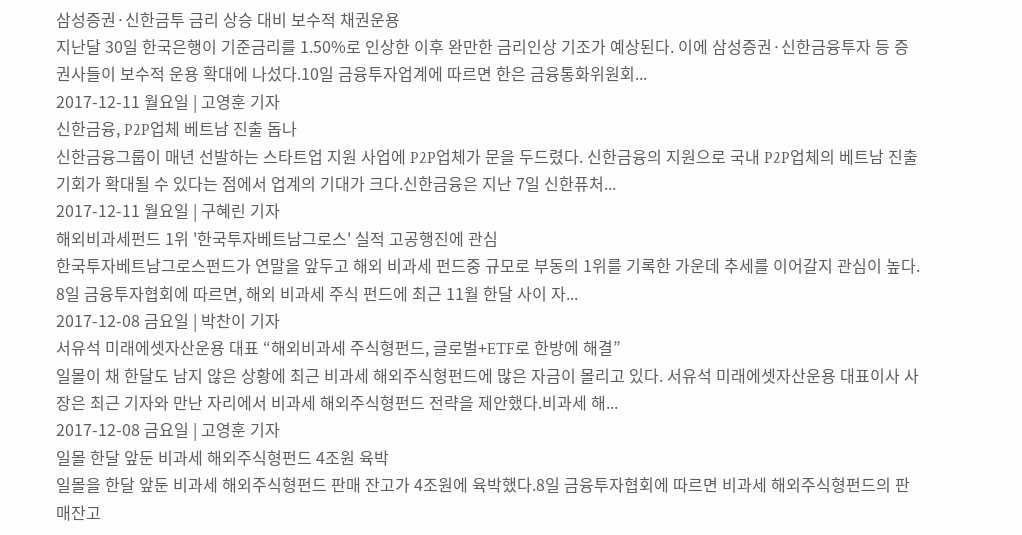삼성증권·신한금투 금리 상승 대비 보수적 채권운용
지난달 30일 한국은행이 기준금리를 1.50%로 인상한 이후 완만한 금리인상 기조가 예상된다. 이에 삼성증권·신한금융투자 등 증권사들이 보수적 운용 확대에 나섰다.10일 금융투자업계에 따르면 한은 금융통화위원회...
2017-12-11 월요일 | 고영훈 기자
신한금융, P2P업체 베트남 진출 돕나
신한금융그룹이 매년 선발하는 스타트업 지원 사업에 P2P업체가 문을 두드렸다. 신한금융의 지원으로 국내 P2P업체의 베트남 진출 기회가 확대될 수 있다는 점에서 업계의 기대가 크다.신한금융은 지난 7일 신한퓨처...
2017-12-11 월요일 | 구혜린 기자
해외비과세펀드 1위 '한국투자베트남그로스' 실적 고공행진에 관심
한국투자베트남그로스펀드가 연말을 앞두고 해외 비과세 펀드중 규모로 부동의 1위를 기록한 가운데 추세를 이어갈지 관심이 높다. 8일 금융투자협회에 따르면, 해외 비과세 주식 펀드에 최근 11월 한달 사이 자...
2017-12-08 금요일 | 박찬이 기자
서유석 미래에셋자산운용 대표 “해외비과세 주식형펀드, 글로벌+ETF로 한방에 해결”
일몰이 채 한달도 남지 않은 상황에 최근 비과세 해외주식형펀드에 많은 자금이 몰리고 있다. 서유석 미래에셋자산운용 대표이사 사장은 최근 기자와 만난 자리에서 비과세 해외주식형펀드 전략을 제안했다.비과세 해...
2017-12-08 금요일 | 고영훈 기자
일몰 한달 앞둔 비과세 해외주식형펀드 4조원 육박
일몰을 한달 앞둔 비과세 해외주식형펀드 판매 잔고가 4조원에 육박했다.8일 금융투자협회에 따르면 비과세 해외주식형펀드의 판매잔고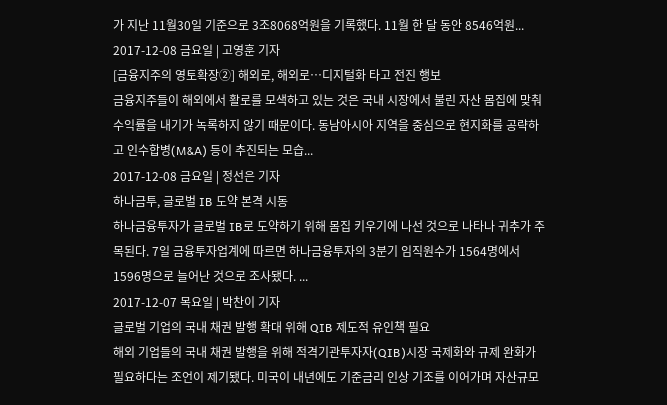가 지난 11월30일 기준으로 3조8068억원을 기록했다. 11월 한 달 동안 8546억원...
2017-12-08 금요일 | 고영훈 기자
[금융지주의 영토확장②] 해외로, 해외로…디지털화 타고 전진 행보
금융지주들이 해외에서 활로를 모색하고 있는 것은 국내 시장에서 불린 자산 몸집에 맞춰 수익률을 내기가 녹록하지 않기 때문이다. 동남아시아 지역을 중심으로 현지화를 공략하고 인수합병(M&A) 등이 추진되는 모습...
2017-12-08 금요일 | 정선은 기자
하나금투, 글로벌 IB 도약 본격 시동
하나금융투자가 글로벌 IB로 도약하기 위해 몸집 키우기에 나선 것으로 나타나 귀추가 주목된다. 7일 금융투자업계에 따르면 하나금융투자의 3분기 임직원수가 1564명에서 1596명으로 늘어난 것으로 조사됐다. ...
2017-12-07 목요일 | 박찬이 기자
글로벌 기업의 국내 채권 발행 확대 위해 QIB 제도적 유인책 필요
해외 기업들의 국내 채권 발행을 위해 적격기관투자자(QIB)시장 국제화와 규제 완화가 필요하다는 조언이 제기됐다. 미국이 내년에도 기준금리 인상 기조를 이어가며 자산규모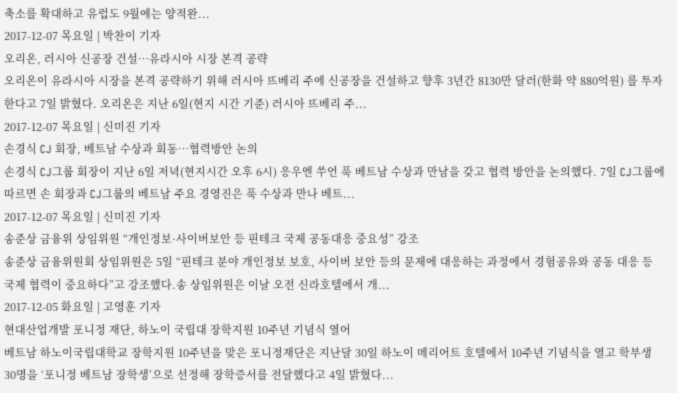축소를 확대하고 유럽도 9월에는 양적완...
2017-12-07 목요일 | 박찬이 기자
오리온, 러시아 신공장 건설…유라시아 시장 본격 공략
오리온이 유라시아 시장을 본격 공략하기 위해 러시아 뜨베리 주에 신공장을 건설하고 향후 3년간 8130만 달러(한화 약 880억원) 를 투자한다고 7일 밝혔다. 오리온은 지난 6일(현지 시간 기준) 러시아 뜨베리 주...
2017-12-07 목요일 | 신미진 기자
손경식 CJ 회장, 베트남 수상과 회동…협력방안 논의
손경식 CJ그룹 회장이 지난 6일 저녁(현지시간 오후 6시) 응우엔 쑤언 푹 베트남 수상과 만남을 갖고 협력 방안을 논의했다. 7일 CJ그룹에 따르면 손 회장과 CJ그룹의 베트남 주요 경영진은 푹 수상과 만나 베트...
2017-12-07 목요일 | 신미진 기자
송준상 금융위 상임위원 “개인정보·사이버보안 등 핀테크 국제 공동대응 중요성” 강조
송준상 금융위원회 상임위원은 5일 “핀테크 분야 개인정보 보호, 사이버 보안 등의 문제에 대응하는 과정에서 경험공유와 공동 대응 등 국제 협력이 중요하다”고 강조했다.송 상임위원은 이날 오전 신라호텔에서 개...
2017-12-05 화요일 | 고영훈 기자
현대산업개발 포니정 재단, 하노이 국립대 장학지원 10주년 기념식 열어
베트남 하노이국립대학교 장학지원 10주년을 맞은 포니정재단은 지난달 30일 하노이 메리어트 호텔에서 10주년 기념식을 열고 학부생 30명을 ‘포니정 베트남 장학생’으로 선정해 장학증서를 전달했다고 4일 밝혔다...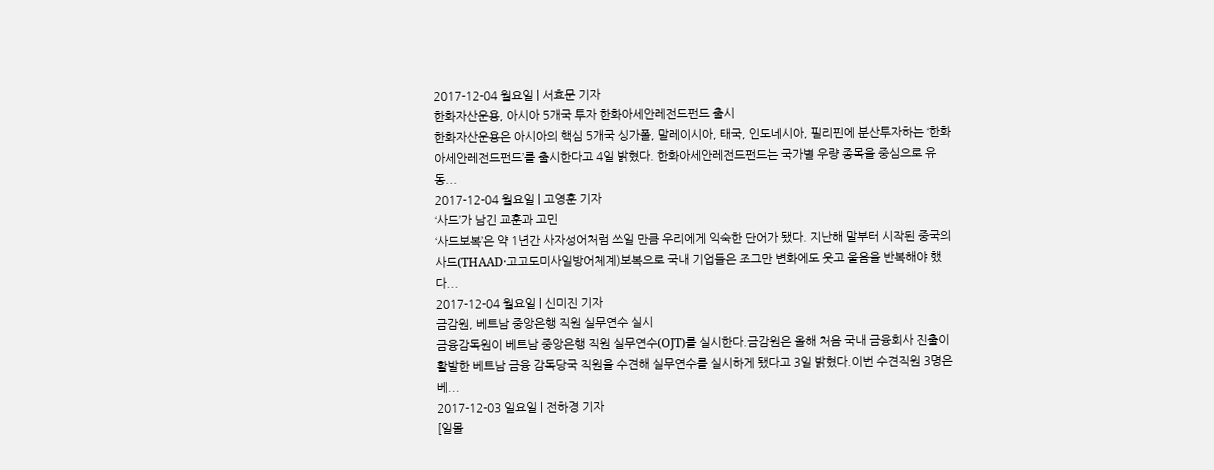2017-12-04 월요일 | 서효문 기자
한화자산운용, 아시아 5개국 투자 한화아세안레전드펀드 출시
한화자산운용은 아시아의 핵심 5개국 싱가폴, 말레이시아, 태국, 인도네시아, 필리핀에 분산투자하는 ‘한화아세안레전드펀드’를 출시한다고 4일 밝혔다. 한화아세안레전드펀드는 국가별 우량 종목을 중심으로 유동...
2017-12-04 월요일 | 고영훈 기자
‘사드’가 남긴 교훈과 고민
‘사드보복’은 약 1년간 사자성어처럼 쓰일 만큼 우리에게 익숙한 단어가 됐다. 지난해 말부터 시작된 중국의 사드(THAAD·고고도미사일방어체계)보복으로 국내 기업들은 조그만 변화에도 웃고 울음을 반복해야 했다...
2017-12-04 월요일 | 신미진 기자
금감원, 베트남 중앙은행 직원 실무연수 실시
금융감독원이 베트남 중앙은행 직원 실무연수(OJT)를 실시한다.금감원은 올해 처음 국내 금융회사 진출이 활발한 베트남 금융 감독당국 직원을 수견해 실무연수를 실시하게 됐다고 3일 밝혔다.이번 수견직원 3명은 베...
2017-12-03 일요일 | 전하경 기자
[일몰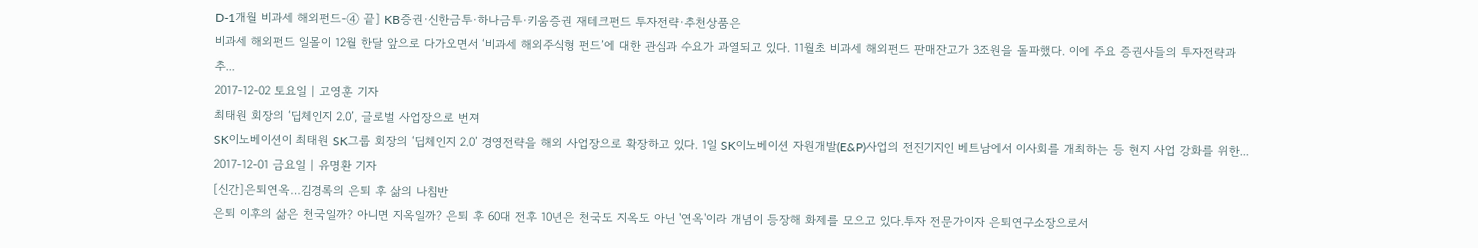D-1개월 비과세 해외펀드-④ 끝] KB증권·신한금투·하나금투·키움증권 재테크펀드 투자전략·추천상품은
비과세 해외펀드 일몰이 12월 한달 앞으로 다가오면서 ‘비과세 해외주식형 펀드’에 대한 관심과 수요가 과열되고 있다. 11월초 비과세 해외펀드 판매잔고가 3조원을 돌파했다. 이에 주요 증권사들의 투자전략과 추...
2017-12-02 토요일 | 고영훈 기자
최태원 회장의 ‘딥체인지 2.0’, 글로벌 사업장으로 번져
SK이노베이션이 최태원 SK그룹 회장의 ‘딥체인지 2.0’ 경영전략을 해외 사업장으로 확장하고 있다. 1일 SK이노베이션 자원개발(E&P)사업의 전진기지인 베트남에서 이사회를 개최하는 등 현지 사업 강화를 위한...
2017-12-01 금요일 | 유명환 기자
[신간]은퇴연옥…김경록의 은퇴 후 삶의 나침반
은퇴 이후의 삶은 천국일까? 아니면 지옥일까? 은퇴 후 60대 전후 10년은 천국도 지옥도 아닌 '연옥'이라 개념이 등장해 화제를 모으고 있다.투자 전문가이자 은퇴연구소장으로서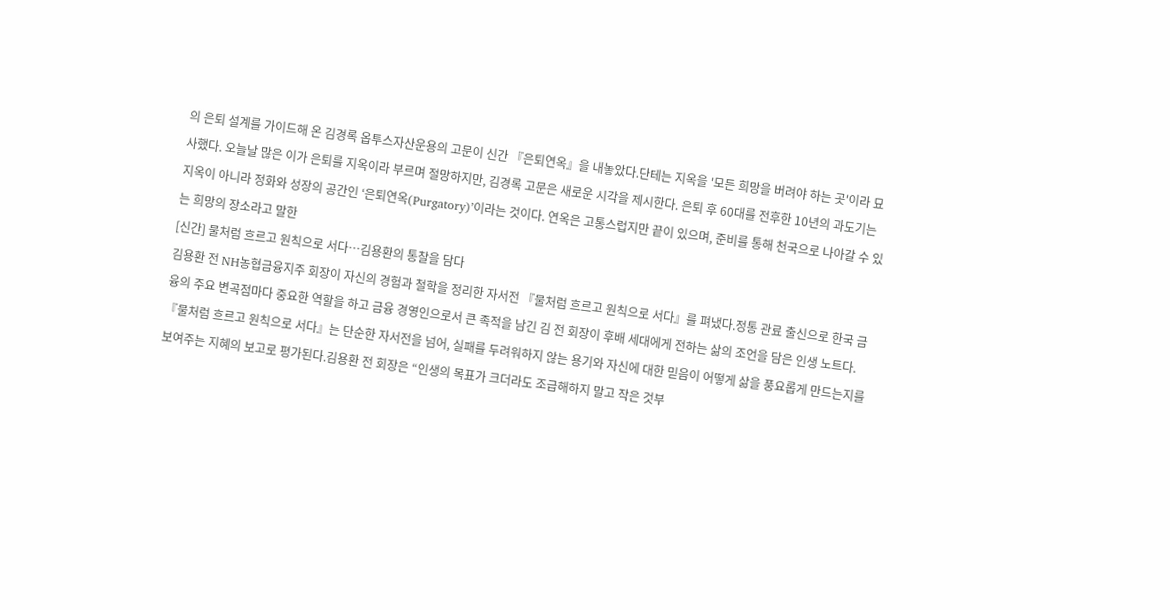의 은퇴 설계를 가이드해 온 김경록 옵투스자산운용의 고문이 신간 『은퇴연옥』을 내놓았다.단테는 지옥을 '모든 희망을 버려야 하는 곳'이라 묘사했다. 오늘날 많은 이가 은퇴를 지옥이라 부르며 절망하지만, 김경록 고문은 새로운 시각을 제시한다. 은퇴 후 60대를 전후한 10년의 과도기는 지옥이 아니라 정화와 성장의 공간인 ‘은퇴연옥(Purgatory)’이라는 것이다. 연옥은 고통스럽지만 끝이 있으며, 준비를 통해 천국으로 나아갈 수 있는 희망의 장소라고 말한
[신간] 물처럼 흐르고 원칙으로 서다…김용환의 통찰을 담다
김용환 전 NH농협금융지주 회장이 자신의 경험과 철학을 정리한 자서전 『물처럼 흐르고 원칙으로 서다』를 펴냈다.정통 관료 출신으로 한국 금융의 주요 변곡점마다 중요한 역할을 하고 금융 경영인으로서 큰 족적을 남긴 김 전 회장이 후배 세대에게 전하는 삶의 조언을 담은 인생 노트다.『물처럼 흐르고 원칙으로 서다』는 단순한 자서전을 넘어, 실패를 두려워하지 않는 용기와 자신에 대한 믿음이 어떻게 삶을 풍요롭게 만드는지를 보여주는 지혜의 보고로 평가된다.김용환 전 회장은 “인생의 목표가 크더라도 조급해하지 말고 작은 것부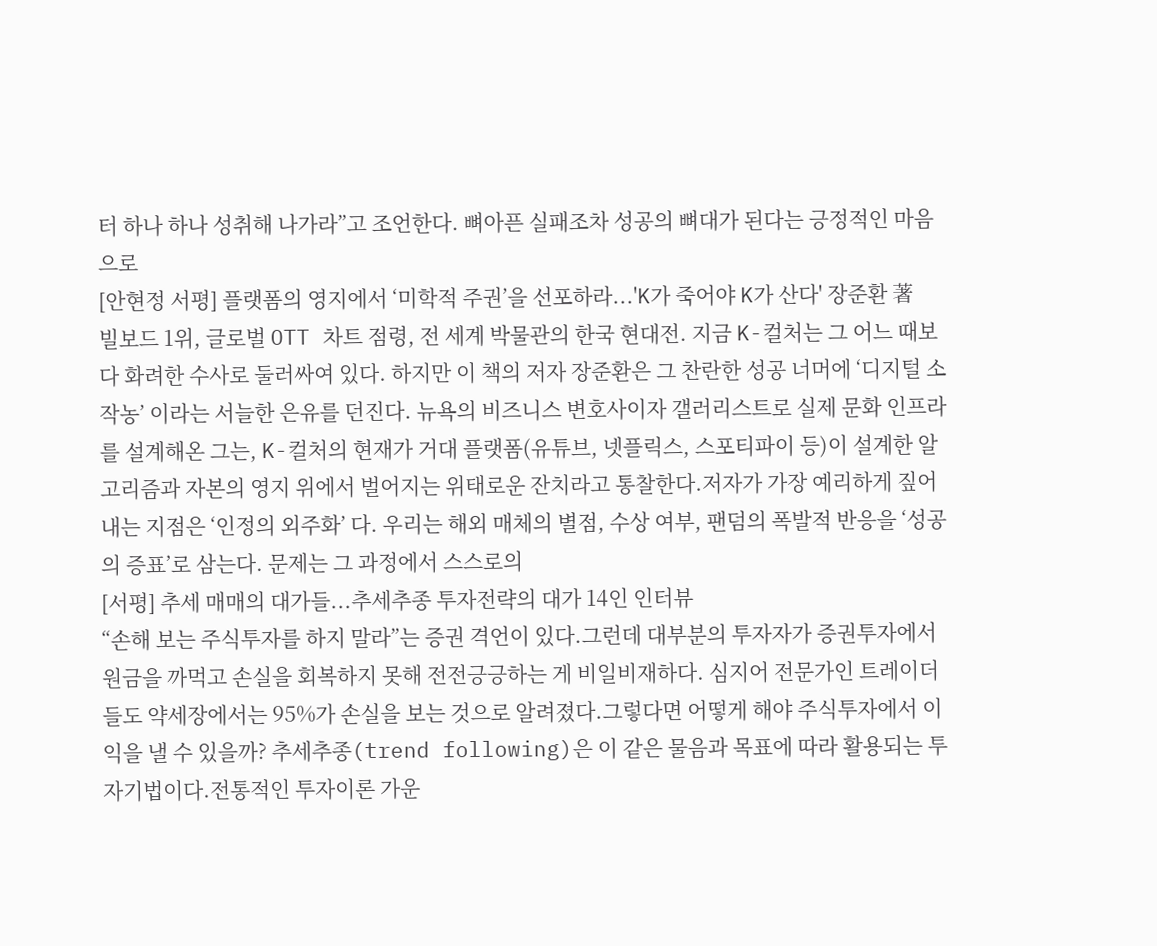터 하나 하나 성취해 나가라”고 조언한다. 뼈아픈 실패조차 성공의 뼈대가 된다는 긍정적인 마음으로
[안현정 서평] 플랫폼의 영지에서 ‘미학적 주권’을 선포하라...'K가 죽어야 K가 산다' 장준환 著
빌보드 1위, 글로벌 OTT 차트 점령, 전 세계 박물관의 한국 현대전. 지금 K-컬처는 그 어느 때보다 화려한 수사로 둘러싸여 있다. 하지만 이 책의 저자 장준환은 그 찬란한 성공 너머에 ‘디지털 소작농’ 이라는 서늘한 은유를 던진다. 뉴욕의 비즈니스 변호사이자 갤러리스트로 실제 문화 인프라를 설계해온 그는, K-컬처의 현재가 거대 플랫폼(유튜브, 넷플릭스, 스포티파이 등)이 설계한 알고리즘과 자본의 영지 위에서 벌어지는 위태로운 잔치라고 통찰한다.저자가 가장 예리하게 짚어내는 지점은 ‘인정의 외주화’ 다. 우리는 해외 매체의 별점, 수상 여부, 팬덤의 폭발적 반응을 ‘성공의 증표’로 삼는다. 문제는 그 과정에서 스스로의
[서평] 추세 매매의 대가들...추세추종 투자전략의 대가 14인 인터뷰
“손해 보는 주식투자를 하지 말라”는 증권 격언이 있다.그런데 대부분의 투자자가 증권투자에서 원금을 까먹고 손실을 회복하지 못해 전전긍긍하는 게 비일비재하다. 심지어 전문가인 트레이더들도 약세장에서는 95%가 손실을 보는 것으로 알려졌다.그렇다면 어떻게 해야 주식투자에서 이익을 낼 수 있을까? 추세추종(trend following)은 이 같은 물음과 목표에 따라 활용되는 투자기법이다.전통적인 투자이론 가운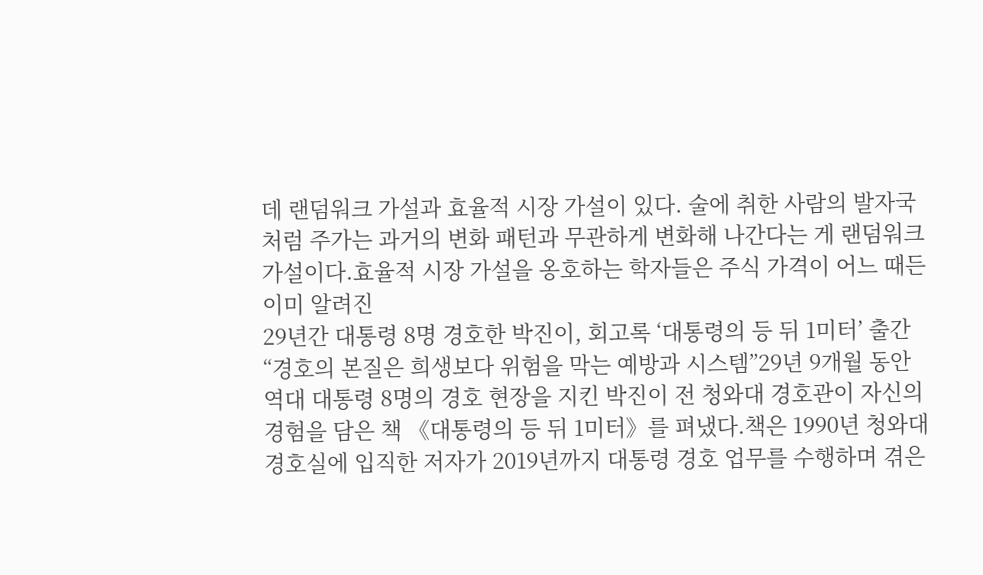데 랜덤워크 가설과 효율적 시장 가설이 있다. 술에 취한 사람의 발자국처럼 주가는 과거의 변화 패턴과 무관하게 변화해 나간다는 게 랜덤워크 가설이다.효율적 시장 가설을 옹호하는 학자들은 주식 가격이 어느 때든 이미 알려진
29년간 대통령 8명 경호한 박진이, 회고록 ‘대통령의 등 뒤 1미터’ 출간
“경호의 본질은 희생보다 위험을 막는 예방과 시스템”29년 9개월 동안 역대 대통령 8명의 경호 현장을 지킨 박진이 전 청와대 경호관이 자신의 경험을 담은 책 《대통령의 등 뒤 1미터》를 펴냈다.책은 1990년 청와대 경호실에 입직한 저자가 2019년까지 대통령 경호 업무를 수행하며 겪은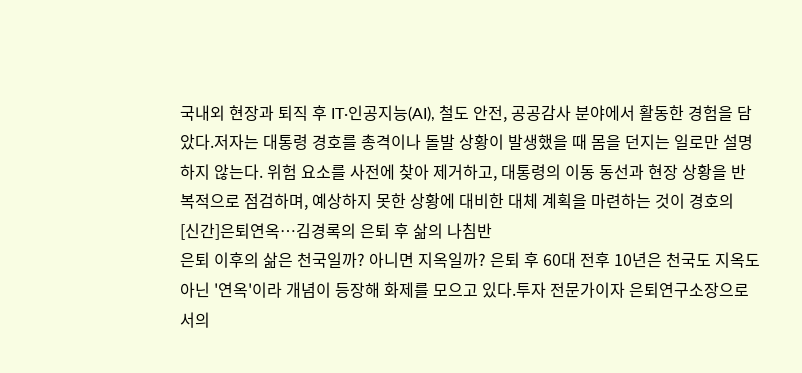국내외 현장과 퇴직 후 IT·인공지능(AI), 철도 안전, 공공감사 분야에서 활동한 경험을 담았다.저자는 대통령 경호를 총격이나 돌발 상황이 발생했을 때 몸을 던지는 일로만 설명하지 않는다. 위험 요소를 사전에 찾아 제거하고, 대통령의 이동 동선과 현장 상황을 반복적으로 점검하며, 예상하지 못한 상황에 대비한 대체 계획을 마련하는 것이 경호의
[신간]은퇴연옥…김경록의 은퇴 후 삶의 나침반
은퇴 이후의 삶은 천국일까? 아니면 지옥일까? 은퇴 후 60대 전후 10년은 천국도 지옥도 아닌 '연옥'이라 개념이 등장해 화제를 모으고 있다.투자 전문가이자 은퇴연구소장으로서의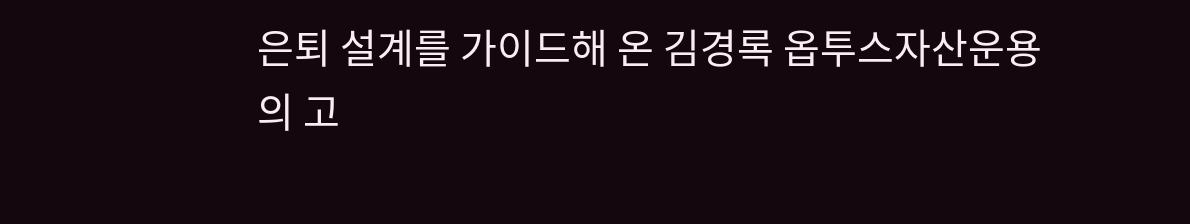은퇴 설계를 가이드해 온 김경록 옵투스자산운용의 고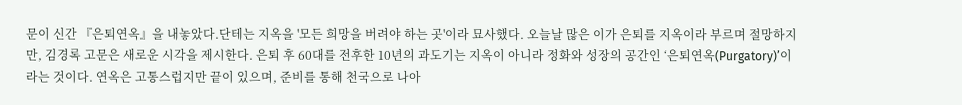문이 신간 『은퇴연옥』을 내놓았다.단테는 지옥을 '모든 희망을 버려야 하는 곳'이라 묘사했다. 오늘날 많은 이가 은퇴를 지옥이라 부르며 절망하지만, 김경록 고문은 새로운 시각을 제시한다. 은퇴 후 60대를 전후한 10년의 과도기는 지옥이 아니라 정화와 성장의 공간인 ‘은퇴연옥(Purgatory)’이라는 것이다. 연옥은 고통스럽지만 끝이 있으며, 준비를 통해 천국으로 나아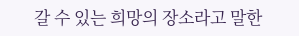갈 수 있는 희망의 장소라고 말한